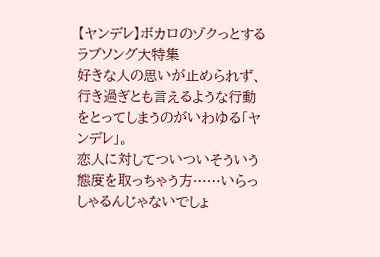【ヤンデレ】ボカロのゾクっとするラブソング大特集
好きな人の思いが止められず、行き過ぎとも言えるような行動をとってしまうのがいわゆる「ヤンデレ」。
恋人に対してついついそういう態度を取っちゃう方……いらっしゃるんじゃないでしょ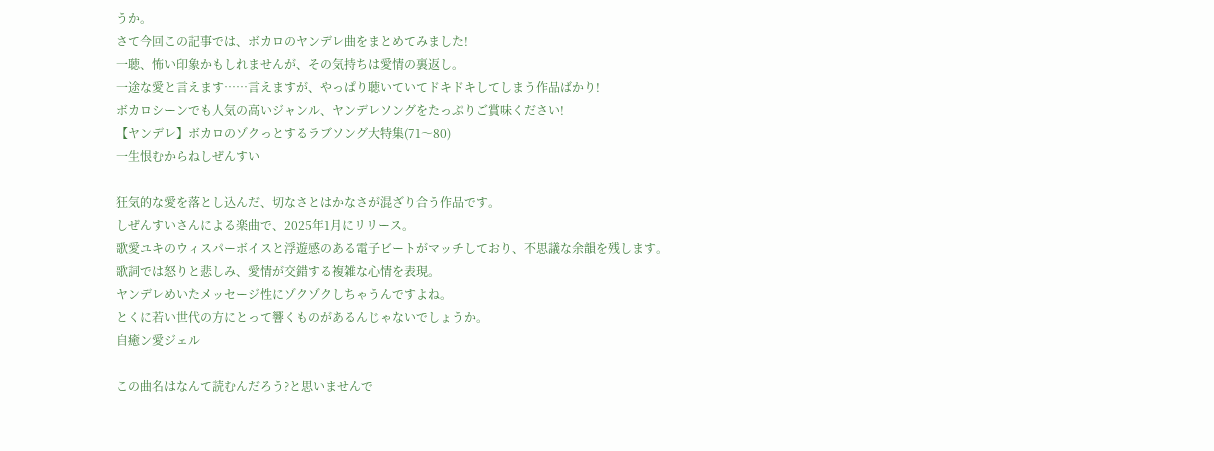うか。
さて今回この記事では、ボカロのヤンデレ曲をまとめてみました!
一聴、怖い印象かもしれませんが、その気持ちは愛情の裏返し。
一途な愛と言えます……言えますが、やっぱり聴いていてドキドキしてしまう作品ばかり!
ボカロシーンでも人気の高いジャンル、ヤンデレソングをたっぷりご賞味ください!
【ヤンデレ】ボカロのゾクっとするラブソング大特集(71〜80)
一生恨むからねしぜんすい

狂気的な愛を落とし込んだ、切なさとはかなさが混ざり合う作品です。
しぜんすいさんによる楽曲で、2025年1月にリリース。
歌愛ユキのウィスパーボイスと浮遊感のある電子ビートがマッチしており、不思議な余韻を残します。
歌詞では怒りと悲しみ、愛情が交錯する複雑な心情を表現。
ヤンデレめいたメッセージ性にゾクゾクしちゃうんですよね。
とくに若い世代の方にとって響くものがあるんじゃないでしょうか。
自癒ン愛ジェル

この曲名はなんて読むんだろう?と思いませんで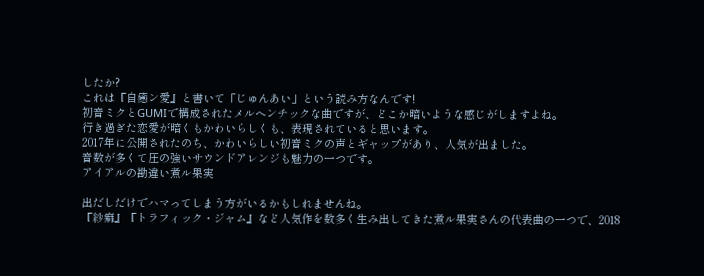したか?
これは『自癒ン愛』と書いて「じゅんあい」という読み方なんです!
初音ミクとGUMIで構成されたメルヘンチックな曲ですが、どこか暗いような感じがしますよね。
行き過ぎた恋愛が暗くもかわいらしくも、表現されていると思います。
2017年に公開されたのち、かわいらしい初音ミクの声とギャップがあり、人気が出ました。
音数が多くて圧の強いサウンドアレンジも魅力の一つです。
アイアルの勘違い煮ル果実

出だしだけでハマってしまう方がいるかもしれませんね。
『紗痲』『トラフィック・ジャム』など人気作を数多く生み出してきた煮ル果実さんの代表曲の一つで、2018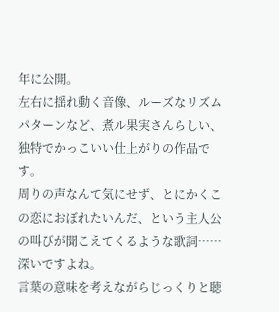年に公開。
左右に揺れ動く音像、ルーズなリズムパターンなど、煮ル果実さんらしい、独特でかっこいい仕上がりの作品です。
周りの声なんて気にせず、とにかくこの恋におぼれたいんだ、という主人公の叫びが聞こえてくるような歌詞……深いですよね。
言葉の意味を考えながらじっくりと聴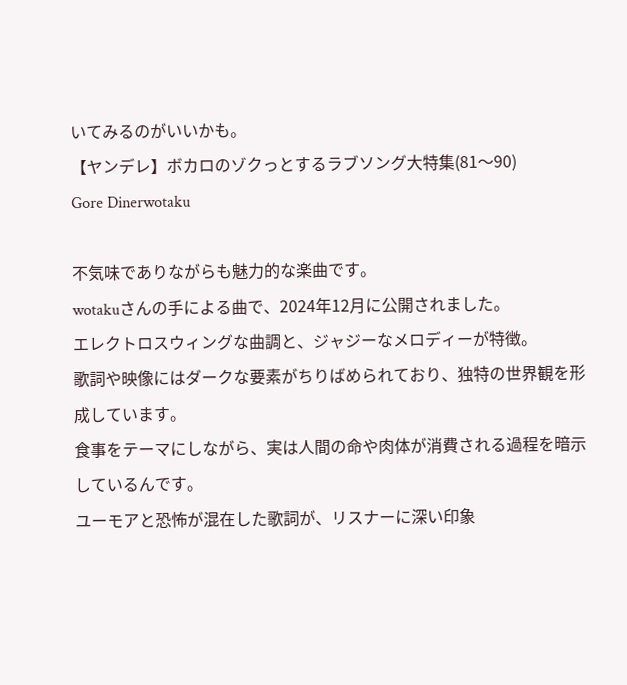いてみるのがいいかも。
【ヤンデレ】ボカロのゾクっとするラブソング大特集(81〜90)
Gore Dinerwotaku

不気味でありながらも魅力的な楽曲です。
wotakuさんの手による曲で、2024年12月に公開されました。
エレクトロスウィングな曲調と、ジャジーなメロディーが特徴。
歌詞や映像にはダークな要素がちりばめられており、独特の世界観を形成しています。
食事をテーマにしながら、実は人間の命や肉体が消費される過程を暗示しているんです。
ユーモアと恐怖が混在した歌詞が、リスナーに深い印象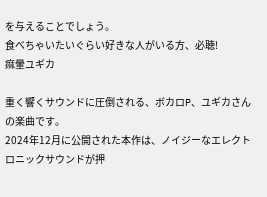を与えることでしょう。
食べちゃいたいぐらい好きな人がいる方、必聴!
痲暈ユギカ

重く響くサウンドに圧倒される、ボカロP、ユギカさんの楽曲です。
2024年12月に公開された本作は、ノイジーなエレクトロニックサウンドが押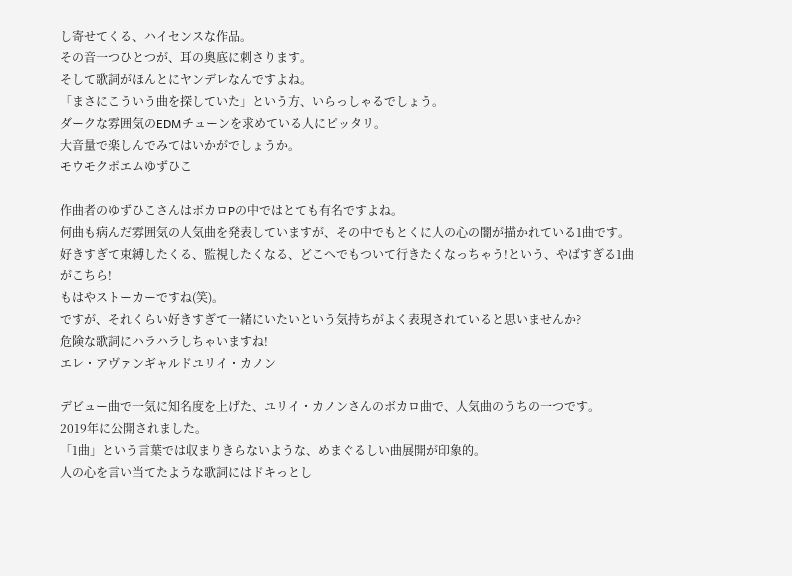し寄せてくる、ハイセンスな作品。
その音一つひとつが、耳の奥底に刺さります。
そして歌詞がほんとにヤンデレなんですよね。
「まさにこういう曲を探していた」という方、いらっしゃるでしょう。
ダークな雰囲気のEDMチューンを求めている人にピッタリ。
大音量で楽しんでみてはいかがでしょうか。
モウモクポエムゆずひこ

作曲者のゆずひこさんはボカロPの中ではとても有名ですよね。
何曲も病んだ雰囲気の人気曲を発表していますが、その中でもとくに人の心の闇が描かれている1曲です。
好きすぎて束縛したくる、監視したくなる、どこへでもついて行きたくなっちゃう!という、やばすぎる1曲がこちら!
もはやストーカーですね(笑)。
ですが、それくらい好きすぎて一緒にいたいという気持ちがよく表現されていると思いませんか?
危険な歌詞にハラハラしちゃいますね!
エレ・アヴァンギャルドユリイ・カノン

デビュー曲で一気に知名度を上げた、ユリイ・カノンさんのボカロ曲で、人気曲のうちの一つです。
2019年に公開されました。
「1曲」という言葉では収まりきらないような、めまぐるしい曲展開が印象的。
人の心を言い当てたような歌詞にはドキっとし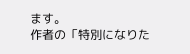ます。
作者の「特別になりた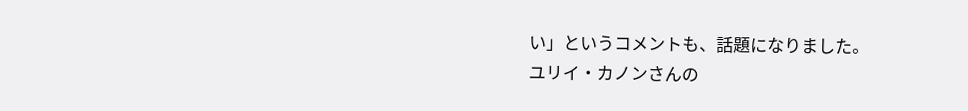い」というコメントも、話題になりました。
ユリイ・カノンさんの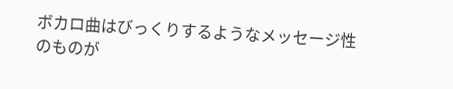ボカロ曲はびっくりするようなメッセージ性のものが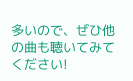多いので、ぜひ他の曲も聴いてみてください!